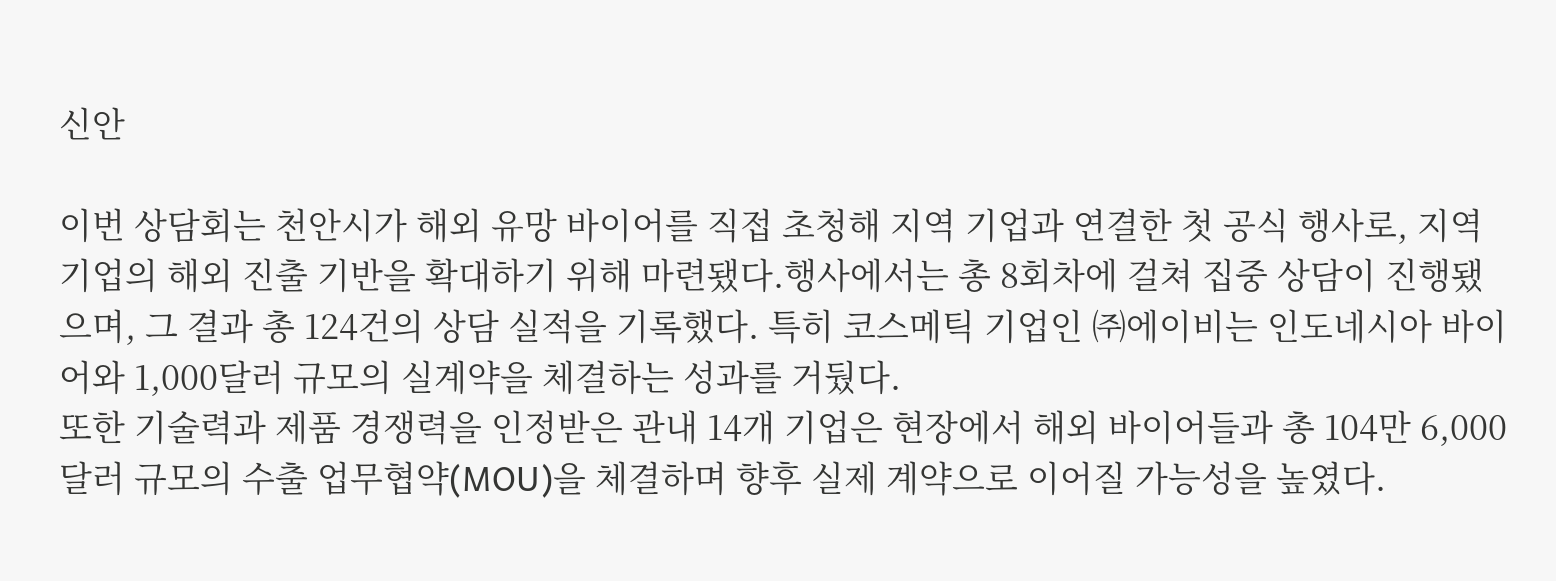신안

이번 상담회는 천안시가 해외 유망 바이어를 직접 초청해 지역 기업과 연결한 첫 공식 행사로, 지역 기업의 해외 진출 기반을 확대하기 위해 마련됐다.행사에서는 총 8회차에 걸쳐 집중 상담이 진행됐으며, 그 결과 총 124건의 상담 실적을 기록했다. 특히 코스메틱 기업인 ㈜에이비는 인도네시아 바이어와 1,000달러 규모의 실계약을 체결하는 성과를 거뒀다.
또한 기술력과 제품 경쟁력을 인정받은 관내 14개 기업은 현장에서 해외 바이어들과 총 104만 6,000달러 규모의 수출 업무협약(MOU)을 체결하며 향후 실제 계약으로 이어질 가능성을 높였다.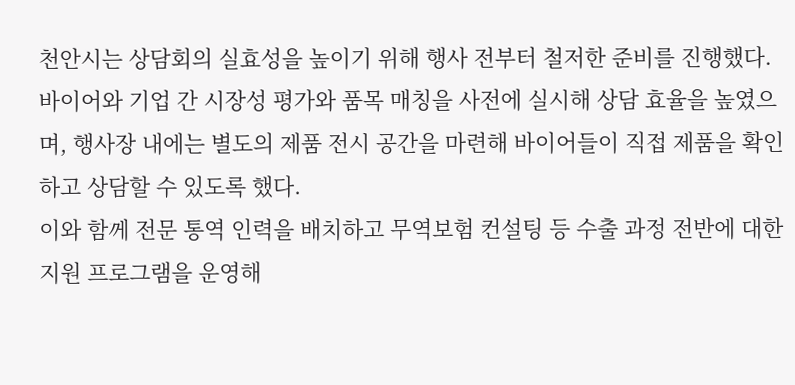천안시는 상담회의 실효성을 높이기 위해 행사 전부터 철저한 준비를 진행했다. 바이어와 기업 간 시장성 평가와 품목 매칭을 사전에 실시해 상담 효율을 높였으며, 행사장 내에는 별도의 제품 전시 공간을 마련해 바이어들이 직접 제품을 확인하고 상담할 수 있도록 했다.
이와 함께 전문 통역 인력을 배치하고 무역보험 컨설팅 등 수출 과정 전반에 대한 지원 프로그램을 운영해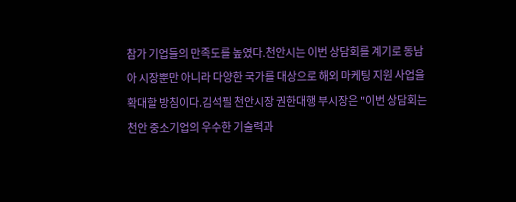참가 기업들의 만족도를 높였다.천안시는 이번 상담회를 계기로 동남아 시장뿐만 아니라 다양한 국가를 대상으로 해외 마케팅 지원 사업을 확대할 방침이다.김석필 천안시장 권한대행 부시장은 "이번 상담회는 천안 중소기업의 우수한 기술력과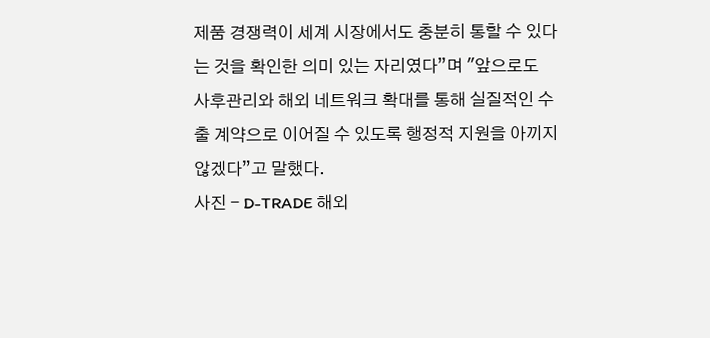제품 경쟁력이 세계 시장에서도 충분히 통할 수 있다는 것을 확인한 의미 있는 자리였다”며 "앞으로도 사후관리와 해외 네트워크 확대를 통해 실질적인 수출 계약으로 이어질 수 있도록 행정적 지원을 아끼지 않겠다”고 말했다.
사진 - D-TRADE 해외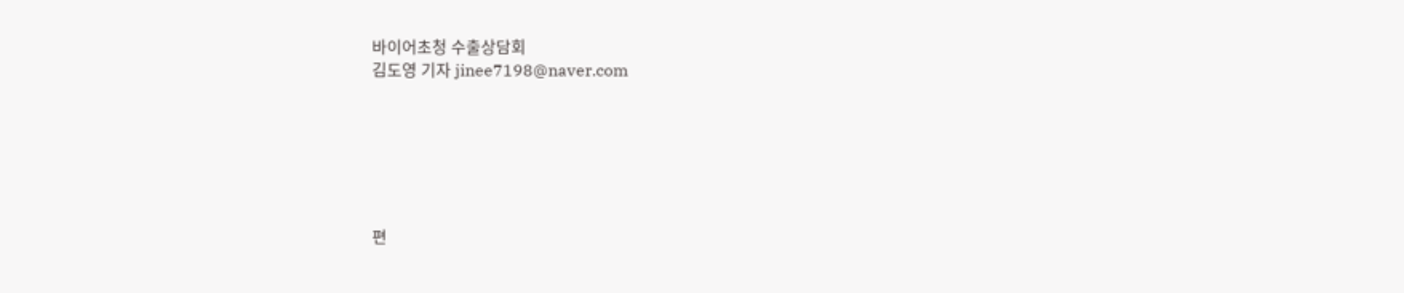바이어초청 수출상담회
김도영 기자 jinee7198@naver.com






편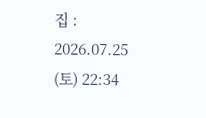집 : 2026.07.25 (토) 22:34